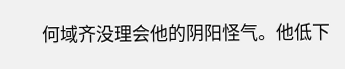何域齐没理会他的阴阳怪气。他低下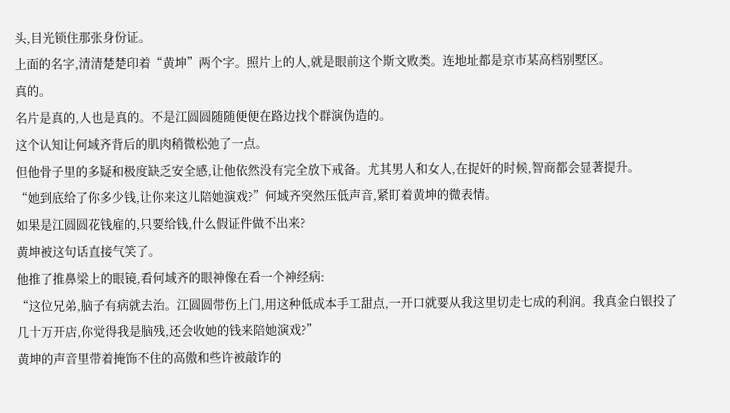头,目光锁住那张身份证。
上面的名字,清清楚楚印着“黄坤”两个字。照片上的人,就是眼前这个斯文败类。连地址都是京市某高档别墅区。
真的。
名片是真的,人也是真的。不是江圆圆随随便便在路边找个群演伪造的。
这个认知让何域齐背后的肌肉稍微松弛了一点。
但他骨子里的多疑和极度缺乏安全感,让他依然没有完全放下戒备。尤其男人和女人,在捉奸的时候,智商都会显著提升。
“她到底给了你多少钱,让你来这儿陪她演戏?”何域齐突然压低声音,紧盯着黄坤的微表情。
如果是江圆圆花钱雇的,只要给钱,什么假证件做不出来?
黄坤被这句话直接气笑了。
他推了推鼻梁上的眼镜,看何域齐的眼神像在看一个神经病:
“这位兄弟,脑子有病就去治。江圆圆带伤上门,用这种低成本手工甜点,一开口就要从我这里切走七成的利润。我真金白银投了几十万开店,你觉得我是脑残,还会收她的钱来陪她演戏?”
黄坤的声音里带着掩饰不住的高傲和些许被敲诈的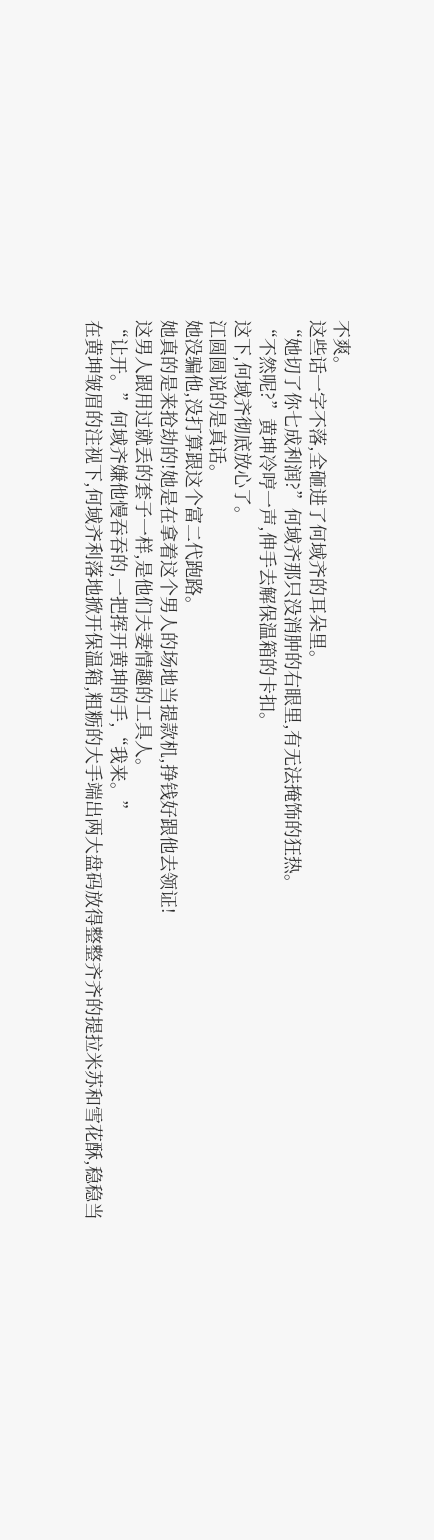不爽。
这些话一字不落,全砸进了何域齐的耳朵里。
“她切了你七成利润?”何域齐那只没消肿的右眼里,有无法掩饰的狂热。
“不然呢?”黄坤冷哼一声,伸手去解保温箱的卡扣。
这下,何域齐彻底放心了。
江圆圆说的是真话。
她没骗他,没打算跟这个富二代跑路。
她真的是来抢劫的!她是在拿着这个男人的场地当提款机,挣钱好跟他去领证!
这男人跟用过就丢的套子一样,是他们夫妻情趣的工具人。
“让开。”何域齐嫌他慢吞吞的,一把挥开黄坤的手,“我来。”
在黄坤皱眉的注视下,何域齐利落地掀开保温箱,粗粝的大手端出两大盘码放得整整齐齐的提拉米苏和雪花酥,稳稳当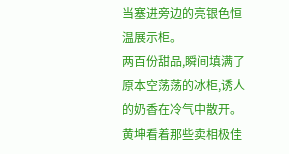当塞进旁边的亮银色恒温展示柜。
两百份甜品,瞬间填满了原本空荡荡的冰柜,诱人的奶香在冷气中散开。
黄坤看着那些卖相极佳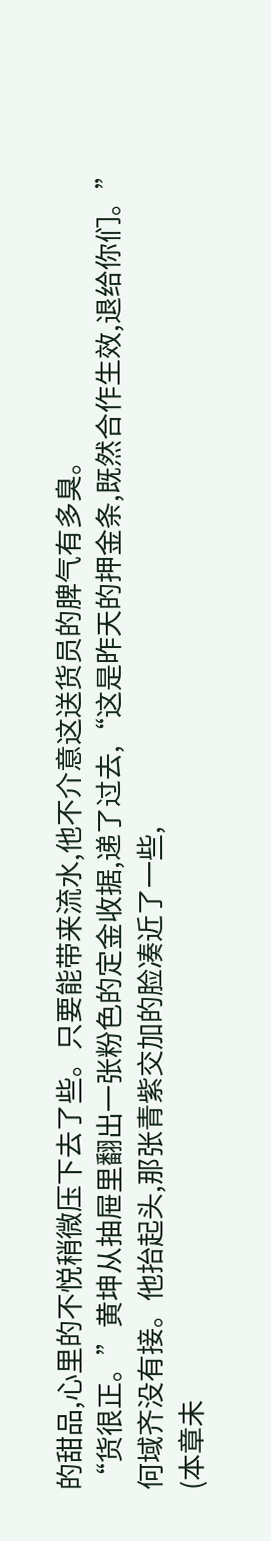的甜品,心里的不悦稍微压下去了些。只要能带来流水,他不介意这送货员的脾气有多臭。
“货很正。”黄坤从抽屉里翻出一张粉色的定金收据,递了过去,“这是昨天的押金条,既然合作生效,退给你们。”
何域齐没有接。他抬起头,那张青紫交加的脸凑近了一些,
(本章未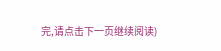完,请点击下一页继续阅读)